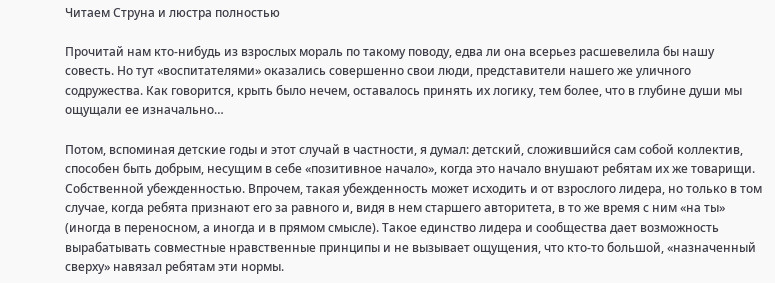Читаем Струна и люстра полностью

Прочитай нам кто-нибудь из взрослых мораль по такому поводу, едва ли она всерьез расшевелила бы нашу совесть. Но тут «воспитателями» оказались совершенно свои люди, представители нашего же уличного содружества. Как говорится, крыть было нечем, оставалось принять их логику, тем более, что в глубине души мы ощущали ее изначально…

Потом, вспоминая детские годы и этот случай в частности, я думал: детский, сложившийся сам собой коллектив, способен быть добрым, несущим в себе «позитивное начало», когда это начало внушают ребятам их же товарищи. Собственной убежденностью. Впрочем, такая убежденность может исходить и от взрослого лидера, но только в том случае, когда ребята признают его за равного и, видя в нем старшего авторитета, в то же время с ним «на ты» (иногда в переносном, а иногда и в прямом смысле). Такое единство лидера и сообщества дает возможность вырабатывать совместные нравственные принципы и не вызывает ощущения, что кто-то большой, «назначенный сверху» навязал ребятам эти нормы.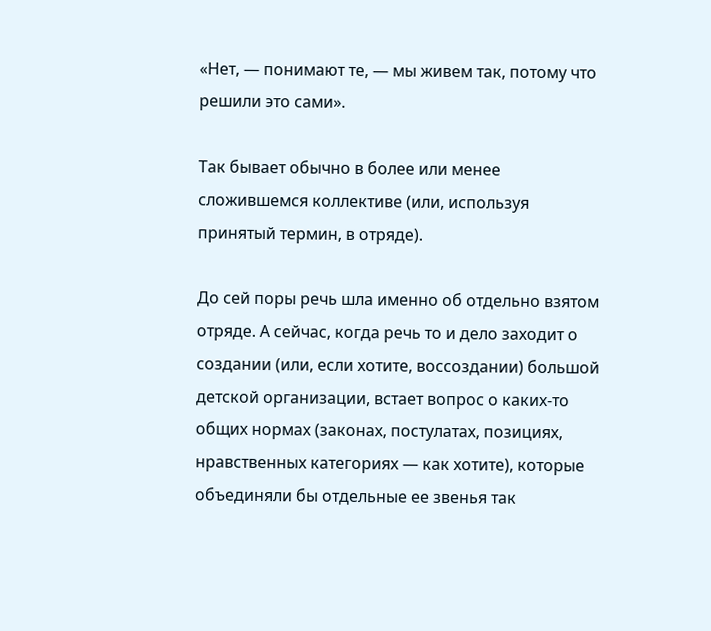«Нет, — понимают те, — мы живем так, потому что решили это сами».

Так бывает обычно в более или менее сложившемся коллективе (или, используя принятый термин, в отряде).

До сей поры речь шла именно об отдельно взятом отряде. А сейчас, когда речь то и дело заходит о создании (или, если хотите, воссоздании) большой детской организации, встает вопрос о каких-то общих нормах (законах, постулатах, позициях, нравственных категориях — как хотите), которые объединяли бы отдельные ее звенья так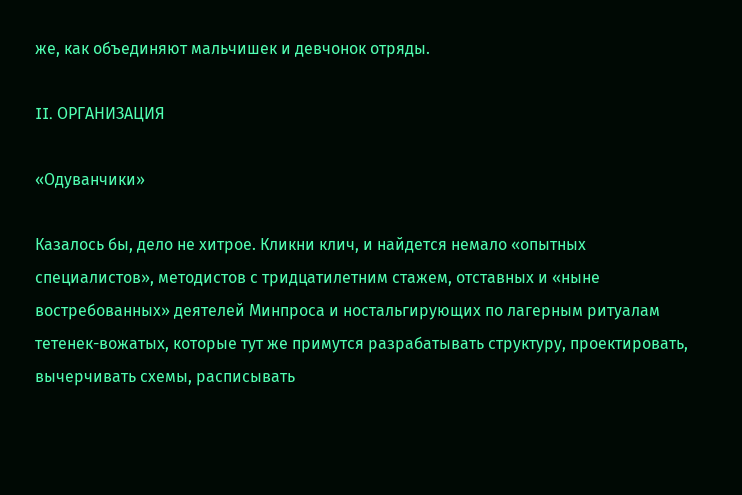же, как объединяют мальчишек и девчонок отряды.

II. ОРГАНИЗАЦИЯ

«Одуванчики»

Казалось бы, дело не хитрое. Кликни клич, и найдется немало «опытных специалистов», методистов с тридцатилетним стажем, отставных и «ныне востребованных» деятелей Минпроса и ностальгирующих по лагерным ритуалам тетенек-вожатых, которые тут же примутся разрабатывать структуру, проектировать, вычерчивать схемы, расписывать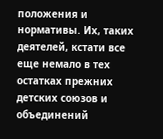положения и нормативы. Их, таких деятелей, кстати все еще немало в тех остатках прежних детских союзов и объединений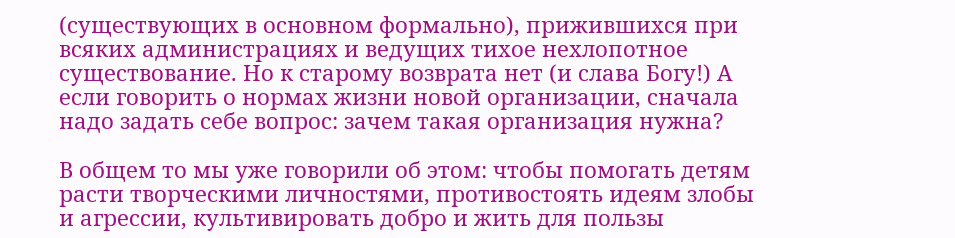(существующих в основном формально), прижившихся при всяких администрациях и ведущих тихое нехлопотное существование. Но к старому возврата нет (и слава Богу!) А если говорить о нормах жизни новой организации, сначала надо задать себе вопрос: зачем такая организация нужна?

В общем то мы уже говорили об этом: чтобы помогать детям расти творческими личностями, противостоять идеям злобы и агрессии, культивировать добро и жить для пользы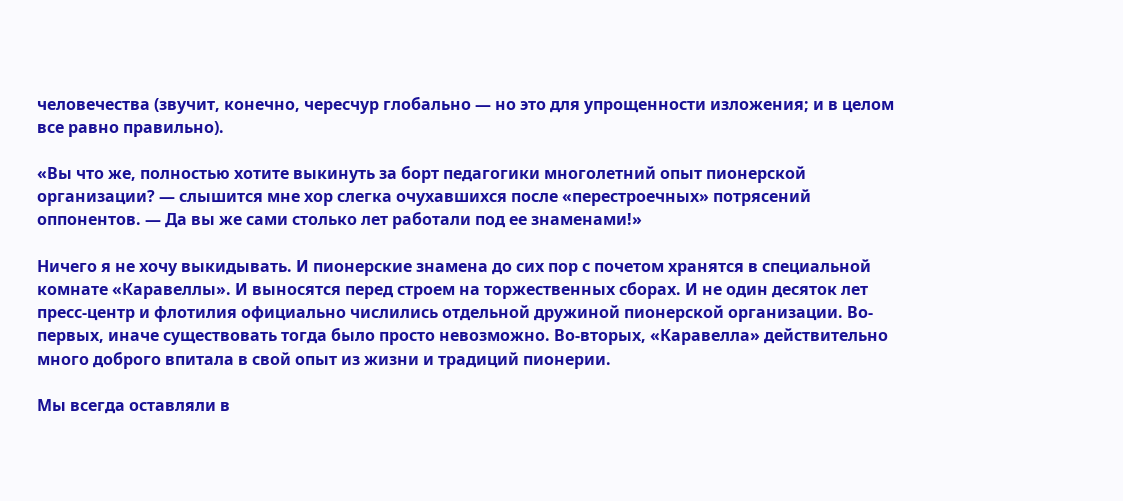человечества (звучит, конечно, чересчур глобально — но это для упрощенности изложения; и в целом все равно правильно).

«Вы что же, полностью хотите выкинуть за борт педагогики многолетний опыт пионерской организации? — слышится мне хор слегка очухавшихся после «перестроечных» потрясений оппонентов. — Да вы же сами столько лет работали под ее знаменами!»

Ничего я не хочу выкидывать. И пионерские знамена до сих пор с почетом хранятся в специальной комнате «Каравеллы». И выносятся перед строем на торжественных сборах. И не один десяток лет пресс-центр и флотилия официально числились отдельной дружиной пионерской организации. Во-первых, иначе существовать тогда было просто невозможно. Во-вторых, «Каравелла» действительно много доброго впитала в свой опыт из жизни и традиций пионерии.

Мы всегда оставляли в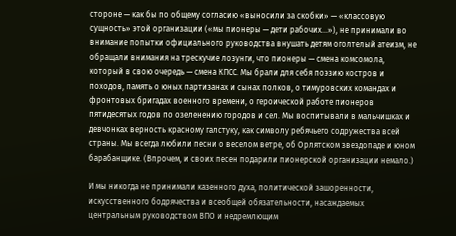стороне — как бы по общему согласию «выносили за скобки» — «классовую сущность» этой организации («мы пионеры — дети рабочих…»), не принимали во внимание попытки официального руководства внушать детям оголтелый атеизм, не обращали внимания на трескучие лозунги, что пионеры — смена комсомола, который в свою очередь — смена КПСС. Мы брали для себя поэзию костров и походов, память о юных партизанах и сынах полков, о тимуровских командах и фронтовых бригадах военного времени, о героической работе пионеров пятидесятых годов по озеленению городов и сел. Мы воспитывали в мальчишках и девчонках верность красному галстуку, как символу ребячьего содружества всей страны. Мы всегда любили песни о веселом ветре, об Орлятском звездопаде и юном барабанщике. (Впрочем, и своих песен подарили пионерской организации немало.)

И мы никогда не принимали казенного духа, политической зашоренности, искусственного бодрячества и всеобщей обязательности, насаждаемых центральным руководством ВПО и недремлющим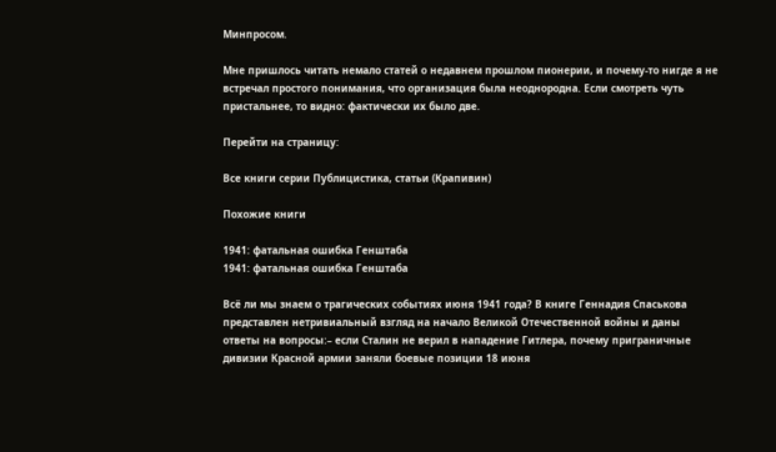Минпросом.

Мне пришлось читать немало статей о недавнем прошлом пионерии, и почему-то нигде я не встречал простого понимания, что организация была неоднородна. Если смотреть чуть пристальнее, то видно: фактически их было две.

Перейти на страницу:

Все книги серии Публицистика, статьи (Крапивин)

Похожие книги

1941: фатальная ошибка Генштаба
1941: фатальная ошибка Генштаба

Всё ли мы знаем о трагических событиях июня 1941 года? В книге Геннадия Спаськова представлен нетривиальный взгляд на начало Великой Отечественной войны и даны ответы на вопросы:– если Сталин не верил в нападение Гитлера, почему приграничные дивизии Красной армии заняли боевые позиции 18 июня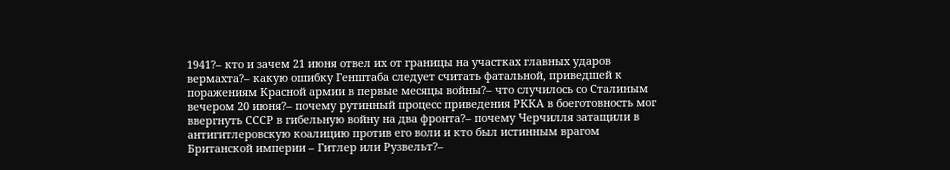1941?– кто и зачем 21 июня отвел их от границы на участках главных ударов вермахта?– какую ошибку Генштаба следует считать фатальной, приведшей к поражениям Красной армии в первые месяцы войны?– что случилось со Сталиным вечером 20 июня?– почему рутинный процесс приведения РККА в боеготовность мог ввергнуть СССР в гибельную войну на два фронта?– почему Черчилля затащили в антигитлеровскую коалицию против его воли и кто был истинным врагом Британской империи – Гитлер или Рузвельт?–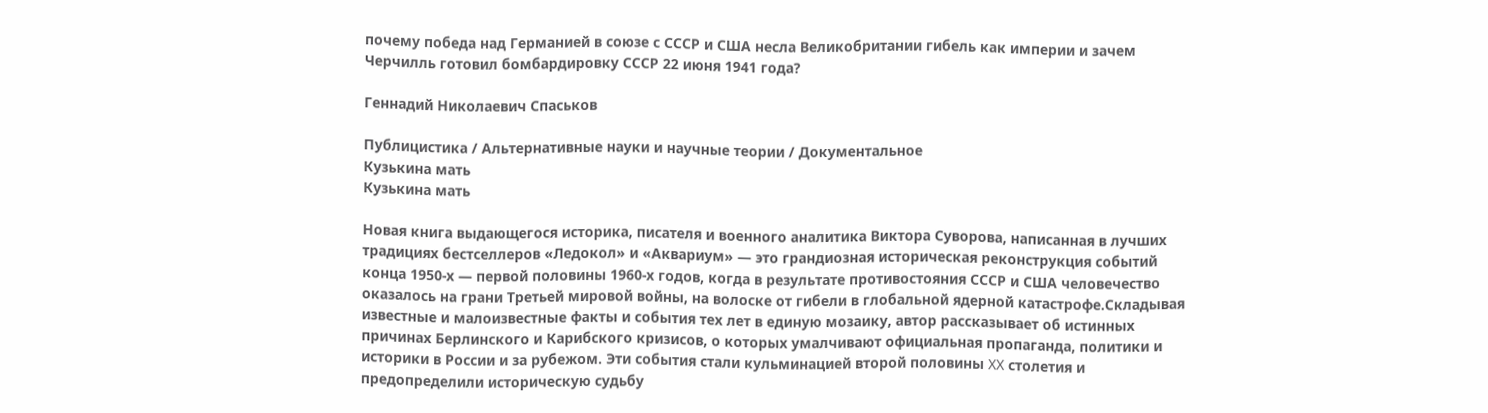почему победа над Германией в союзе с СССР и США несла Великобритании гибель как империи и зачем Черчилль готовил бомбардировку СССР 22 июня 1941 года?

Геннадий Николаевич Спаськов

Публицистика / Альтернативные науки и научные теории / Документальное
Кузькина мать
Кузькина мать

Новая книга выдающегося историка, писателя и военного аналитика Виктора Суворова, написанная в лучших традициях бестселлеров «Ледокол» и «Аквариум» — это грандиозная историческая реконструкция событий конца 1950-х — первой половины 1960-х годов, когда в результате противостояния СССР и США человечество оказалось на грани Третьей мировой войны, на волоске от гибели в глобальной ядерной катастрофе.Складывая известные и малоизвестные факты и события тех лет в единую мозаику, автор рассказывает об истинных причинах Берлинского и Карибского кризисов, о которых умалчивают официальная пропаганда, политики и историки в России и за рубежом. Эти события стали кульминацией второй половины XX столетия и предопределили историческую судьбу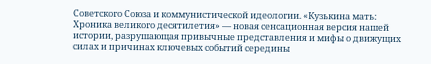Советского Союза и коммунистической идеологии. «Кузькина мать: Хроника великого десятилетия» — новая сенсационная версия нашей истории, разрушающая привычные представления и мифы о движущих силах и причинах ключевых событий середины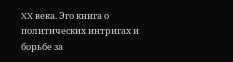XX века. Эго книга о политических интригах и борьбе за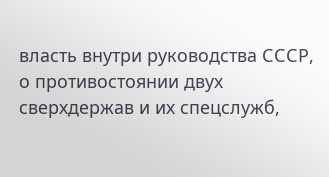власть внутри руководства СССР, о противостоянии двух сверхдержав и их спецслужб,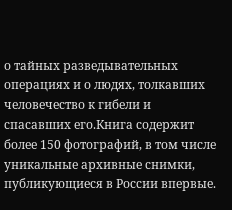о тайных разведывательных операциях и о людях, толкавших человечество к гибели и спасавших его.Книга содержит более 150 фотографий, в том числе уникальные архивные снимки, публикующиеся в России впервые.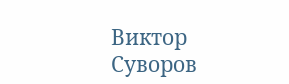Виктор Суворов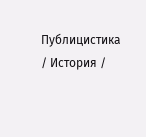Публицистика / История /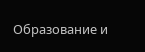Образование и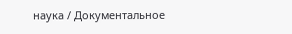наука / Документальное